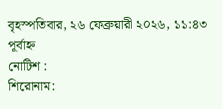বৃহস্পতিবার, ২৬ ফেব্রুয়ারী ২০২৬, ১১:৪৩ পূর্বাহ্ন
নোটিশ :
শিরোনাম: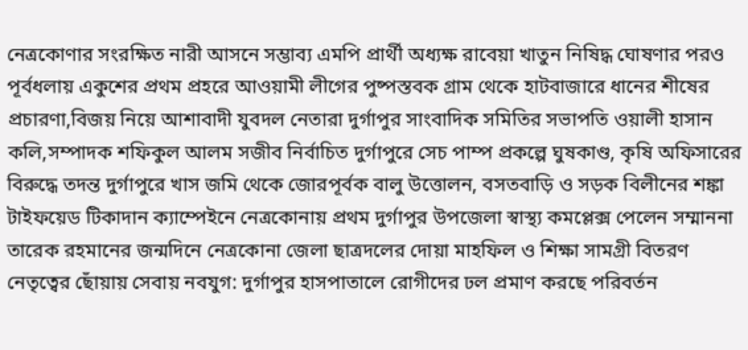নেত্রকোণার সংরক্ষিত নারী আসনে সম্ভাব্য এমপি প্রার্থী অধ্যক্ষ রাবেয়া খাতুন নিষিদ্ধ ঘোষণার পরও পূর্বধলায় একুশের প্রথম প্রহরে আওয়ামী লীগের পুষ্পস্তবক গ্রাম থেকে হাটবাজারে ধানের শীষের প্রচারণা,বিজয় নিয়ে আশাবাদী যুবদল নেতারা দুর্গাপুর সাংবাদিক সমিতির সভাপতি ওয়ালী হাসান কলি,সম্পাদক শফিকুল আলম সজীব নির্বাচিত দুর্গাপুরে সেচ পাম্প প্রকল্পে ঘুষকাণ্ড, কৃষি অফিসারের বিরুদ্ধে তদন্ত দুর্গাপুরে খাস জমি থেকে জোরপূর্বক বালু উত্তোলন, বসতবাড়ি ও সড়ক বিলীনের শঙ্কা টাইফয়েড টিকাদান ক্যাম্পেইনে নেত্রকোনায় প্রথম দুর্গাপুর উপজেলা স্বাস্থ্য কমপ্লেক্স পেলেন সম্মাননা তারেক রহমানের জন্মদিনে নেত্রকোনা জেলা ছাত্রদলের দোয়া মাহফিল ও শিক্ষা সামগ্রী বিতরণ নেতৃত্বের ছোঁয়ায় সেবায় নবযুগ: দুর্গাপুর হাসপাতালে রোগীদের ঢল প্রমাণ করছে পরিবর্তন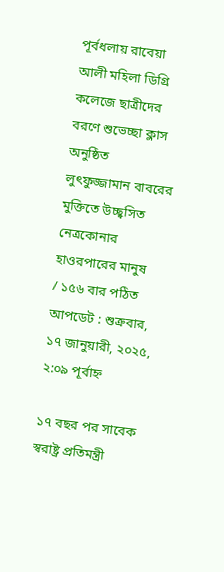পূর্বধলায় রাবেয়া আলী মহিলা ডিগ্রি কলেজে ছাত্রীদের বরণে শুভেচ্ছা ক্লাস অনুষ্ঠিত
লুৎফুজ্জামান বাবরের মুক্তিতে উচ্ছ্বসিত নেত্রকোনার হাওরপারের মানুষ
/ ১৫৬ বার পঠিত
আপডেট : শুক্রবার, ১৭ জানুয়ারী, ২০২৫, ২:০৯ পূর্বাহ্ন

১৭ বছর পর সাবেক স্বরাষ্ট্র প্রতিমন্ত্রী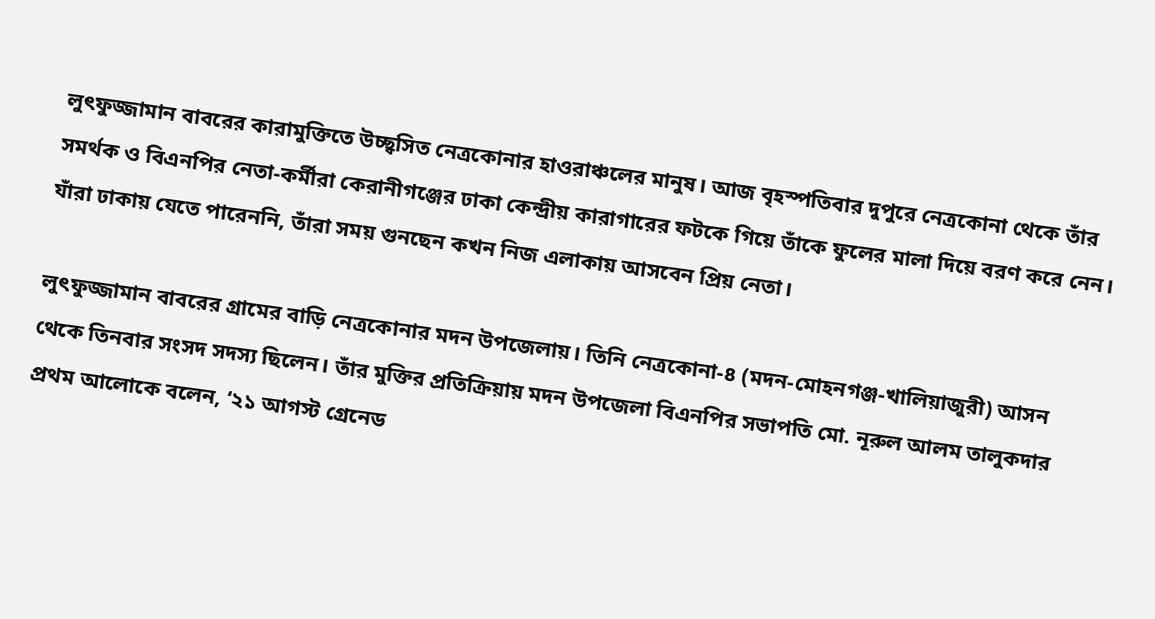লুৎফুজ্জামান বাবরের কারামুক্তিতে উচ্ছ্বসিত নেত্রকোনার হাওরাঞ্চলের মানুষ। আজ বৃহস্পতিবার দুপুরে নেত্রকোনা থেকে তাঁর সমর্থক ও বিএনপির নেতা-কর্মীরা কেরানীগঞ্জের ঢাকা কেন্দ্রীয় কারাগারের ফটকে গিয়ে তাঁকে ফুলের মালা দিয়ে বরণ করে নেন। যাঁরা ঢাকায় যেতে পারেননি, তাঁরা সময় গুনছেন কখন নিজ এলাকায় আসবেন প্রিয় নেতা।

লুৎফুজ্জামান বাবরের গ্রামের বাড়ি নেত্রকোনার মদন উপজেলায়। তিনি নেত্রকোনা-৪ (মদন-মোহনগঞ্জ-খালিয়াজুরী) আসন থেকে তিনবার সংসদ সদস্য ছিলেন। তাঁর মুক্তির প্রতিক্রিয়ায় মদন উপজেলা বিএনপির সভাপতি মো. নূরুল আলম তালুকদার প্রথম আলোকে বলেন, ‘২১ আগস্ট গ্রেনেড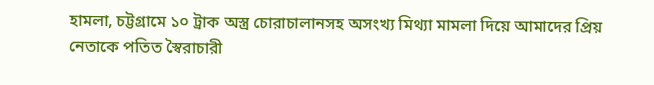হামলা, চট্টগ্রামে ১০ ট্রাক অস্ত্র চোরাচালানসহ অসংখ্য মিথ্যা মামলা দিয়ে আমাদের প্রিয় নেতাকে পতিত স্বৈরাচারী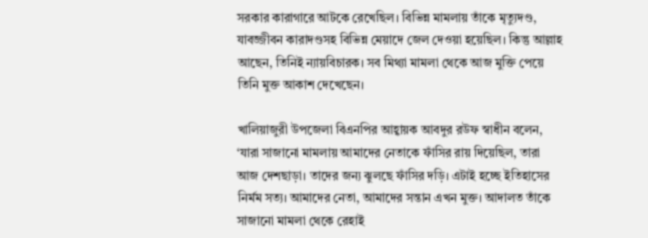সরকার কারাগারে আটকে রেখেছিল। বিভিন্ন মামলায় তাঁকে মৃত্যুদণ্ড, যাবজ্জীবন কারাদণ্ডসহ বিভিন্ন মেয়াদে জেল দেওয়া হয়েছিল। কিন্তু আল্লাহ আছেন, তিনিই ন্যায়বিচারক। সব মিথ্যা মামলা থেকে আজ মুক্তি পেয়ে তিনি মুক্ত আকাশ দেখেছেন।

খালিয়াজুরী উপজেলা বিএনপির আহ্বায়ক আবদুর রউফ স্বাধীন বলেন, ‘যারা সাজানো মামলায় আমাদের নেতাকে ফাঁসির রায় দিয়েছিল, তারা আজ দেশছাড়া। তাদের জন্য ঝুলছে ফাঁসির দড়ি। এটাই হচ্ছে ইতিহাসের নির্মম সত্য। আমাদের নেতা, আমাদের সন্তান এখন মুক্ত। আদালত তাঁকে সাজানো মামলা থেকে রেহাই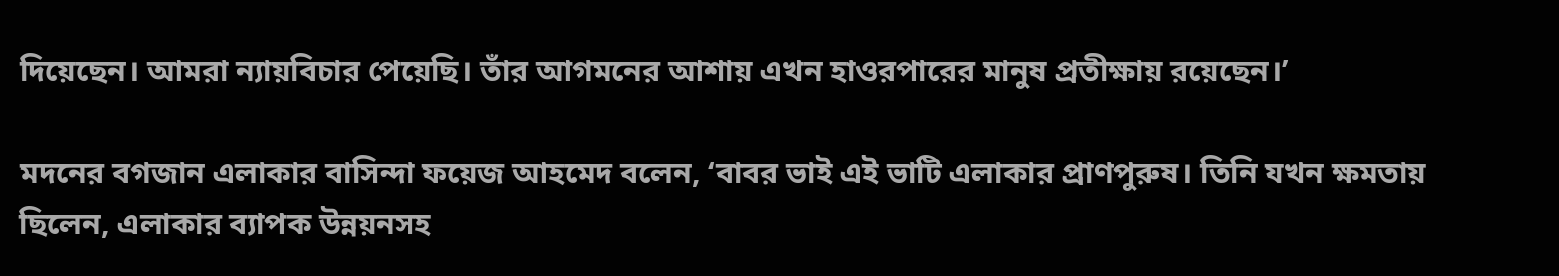দিয়েছেন। আমরা ন্যায়বিচার পেয়েছি। তাঁর আগমনের আশায় এখন হাওরপারের মানুষ প্রতীক্ষায় রয়েছেন।’

মদনের বগজান এলাকার বাসিন্দা ফয়েজ আহমেদ বলেন, ‘বাবর ভাই এই ভাটি এলাকার প্রাণপুরুষ। তিনি যখন ক্ষমতায় ছিলেন, এলাকার ব্যাপক ‍উন্নয়নসহ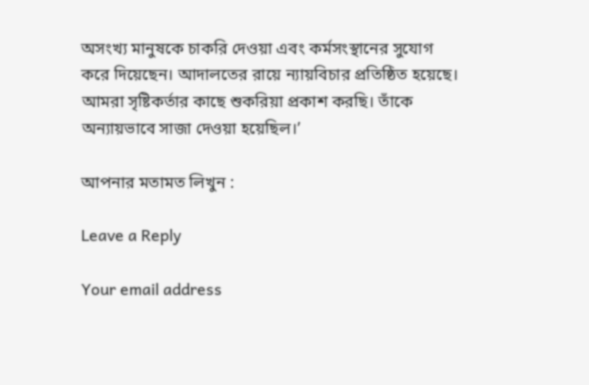অসংখ্য মানুষকে চাকরি দেওয়া এবং কর্মসংস্থানের সুযোগ করে দিয়েছেন। আদালতের রায়ে ন্যায়বিচার প্রতিষ্ঠিত হয়েছে। আমরা সৃষ্টিকর্তার কাছে শুকরিয়া প্রকাশ করছি। তাঁকে অন্যায়ভাবে সাজা দেওয়া হয়েছিল।’

আপনার মতামত লিখুন :

Leave a Reply

Your email address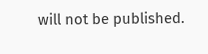will not be published.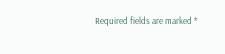Required fields are marked *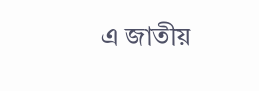এ জাতীয়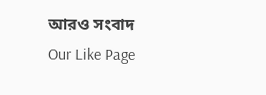আরও সংবাদ
Our Like Page